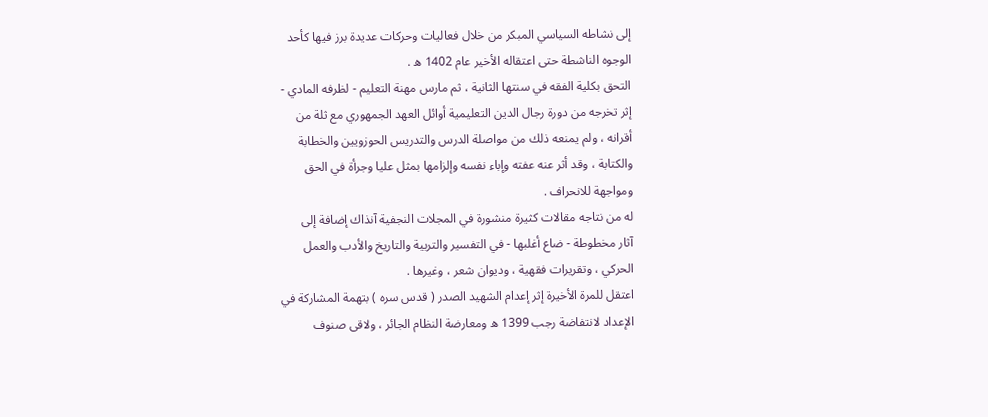إلى نشاطه السياسي المبكر من خلال فعاليات وحركات عديدة برز فيها كأحد
الوجوه الناشطة حتى اعتقاله الأخير عام 1402 ه .
التحق بكلية الفقه في سنتها الثانية ، ثم مارس مهنة التعليم - لظرفه المادي -
إثر تخرجه من دورة رجال الدين التعليمية أوائل العهد الجمهوري مع ثلة من
أقرانه ، ولم يمنعه ذلك من مواصلة الدرس والتدريس الحوزويين والخطابة
والكتابة ، وقد أثر عنه عفته وإباء نفسه وإلزامها بمثل عليا وجرأة في الحق
ومواجهة للانحراف .
له من نتاجه مقالات كثيرة منشورة في المجلات النجفية آنذاك إضافة إلى
آثار مخطوطة - ضاع أغلبها - في التفسير والتربية والتاريخ والأدب والعمل
الحركي ، وتقريرات فقهية ، وديوان شعر ، وغيرها .
اعتقل للمرة الأخيرة إثر إعدام الشهيد الصدر ( قدس سره ) بتهمة المشاركة في
الإعداد لانتفاضة رجب 1399 ه ومعارضة النظام الجائر ، ولاقى صنوف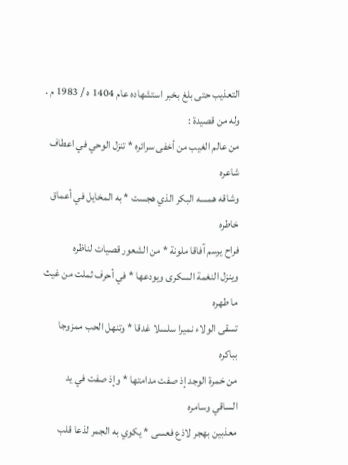التعذيب حتى بلغ بخبر استشهاده عام 1404 ه / 1983 م .
وله من قصيدة :
من عالم الغيب من أخفى سرائره * تنزل الوحي في اعطاف شاعره
وشاقه همسه البكر الذي هجست * به المخايل في أعماق خاطره
فراح يرسم آفاقا ملونة * من الشعور قصيات لناظره
وينزل النغمة السكرى ويودعها * في أحرف ثملت من غيث ما طهره
تسقى الولاء نميرا سلسلا غدقا * وتنهل الحب ممزوجا بباكره
من خمرة الوجد إذ صفت مدامتها * وإذ صفت في يد الساقي وسامره
معذبين بهجر لاذع فعسى * يكوي به الجمر لذعا قلب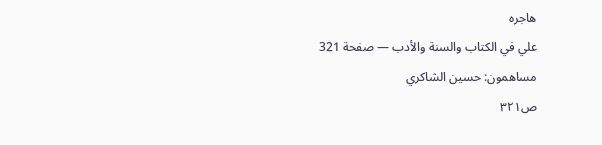هاجره
علي في الكتاب والسنة والأدب — صفحة 321
مساهمون: حسين الشاكري
ص٣٢١